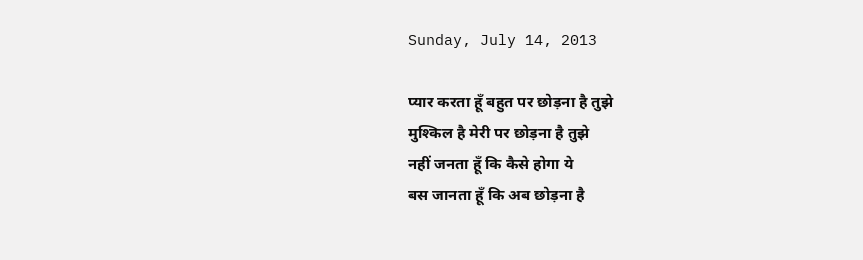Sunday, July 14, 2013

प्यार करता हूँ बहुत पर छोड़ना है तुझे
मुश्किल है मेरी पर छोड़ना है तुझे
नहीं जनता हूँ कि कैसे होगा ये
बस जानता हूँ कि अब छोड़ना है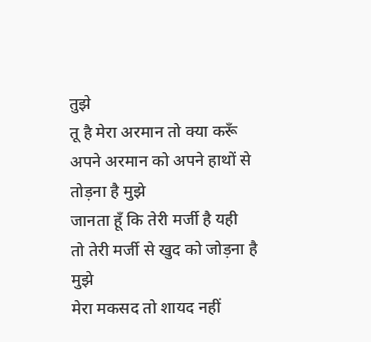तुझे
तू है मेरा अरमान तो क्या करूँ
अपने अरमान को अपने हाथों से तोड़ना है मुझे
जानता हूँ कि तेरी मर्जी है यही
तो तेरी मर्जी से खुद को जोड़ना है मुझे
मेरा मकसद तो शायद नहीं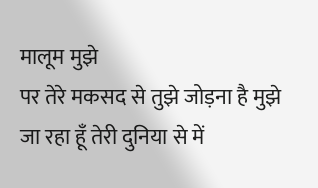मालूम मुझे
पर तेरे मकसद से तुझे जोड़ना है मुझे
जा रहा हूँ तेरी दुनिया से में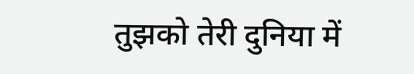तुझको तेरी दुनिया में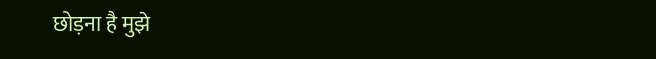छोड़ना है मुझे